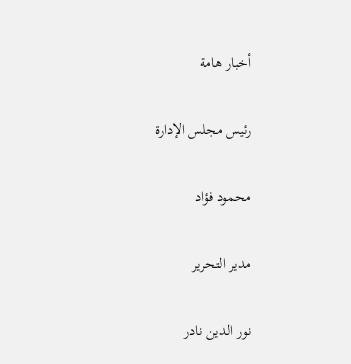أخبار هامة

رئيس مجلس الإدارة

محمود فؤاد

مدير التحرير

نور الدين نادر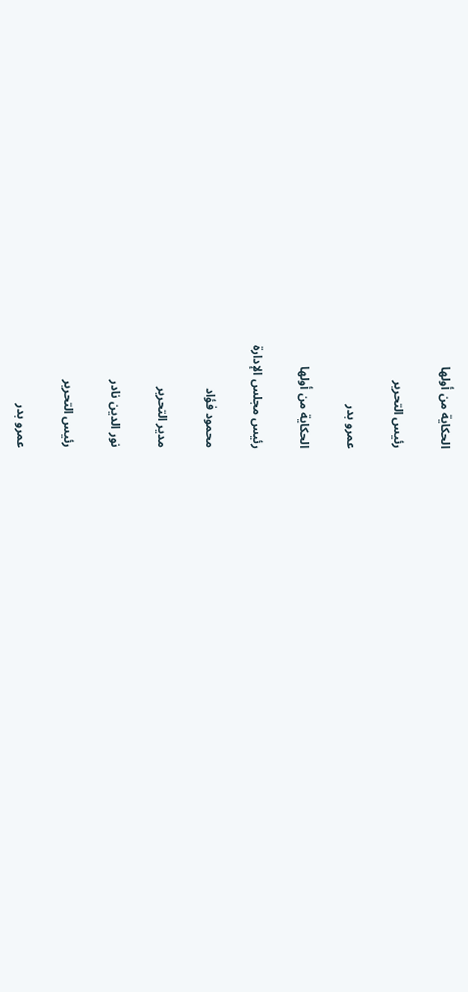الحكاية من أولها

رئيس التحرير

عمرو بدر

الحكاية من أولها

رئيس مجلس الإدارة

محمود فؤاد

مدير التحرير

نور الدين نادر

رئيس التحرير

عمرو بدر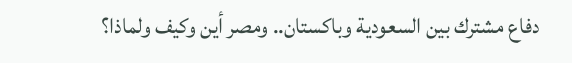دفاع مشترك بين السعودية وباكستان.. ومصر أين وكيف ولماذا؟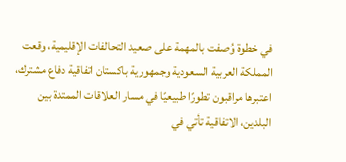في خطوة وُصفت بالمهمة على صعيد التحالفات الإقليمية، وقعت المملكة العربية السعودية وجمهورية باكستان اتفاقية دفاع مشترك، اعتبرها مراقبون تطورًا طبيعيًا في مسار العلاقات الممتدة بين البلدين، الاتفاقية تأتي في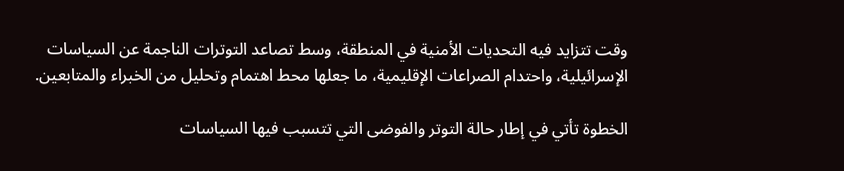وقت تتزايد فيه التحديات الأمنية في المنطقة، وسط تصاعد التوترات الناجمة عن السياسات الإسرائيلية، واحتدام الصراعات الإقليمية، ما جعلها محط اهتمام وتحليل من الخبراء والمتابعين.

الخطوة تأتي في إطار حالة التوتر والفوضى التي تتسبب فيها السياسات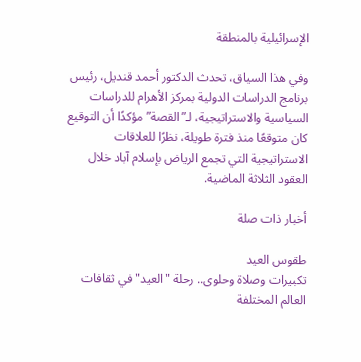الإسرائيلية بالمنطقة

وفي هذا السياق، تحدث الدكتور أحمد قنديل، رئيس برنامج الدراسات الدولية بمركز الأهرام للدراسات السياسية والاستراتيجية، لـ”القصة” مؤكدًا أن التوقيع كان متوقعًا منذ فترة طويلة، نظرًا للعلاقات الاستراتيجية التي تجمع الرياض بإسلام آباد خلال العقود الثلاثة الماضية.

أخبار ذات صلة

طقوس العيد
تكبيرات وصلاة وحلوى.. رحلة "العيد" في ثقافات العالم المختلفة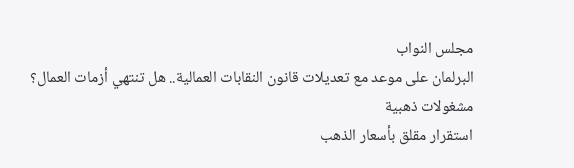مجلس النواب
البرلمان على موعد مع تعديلات قانون النقابات العمالية.. هل تنتهي أزمات العمال؟
مشغولات ذهبية
استقرار مقلق بأسعار الذهب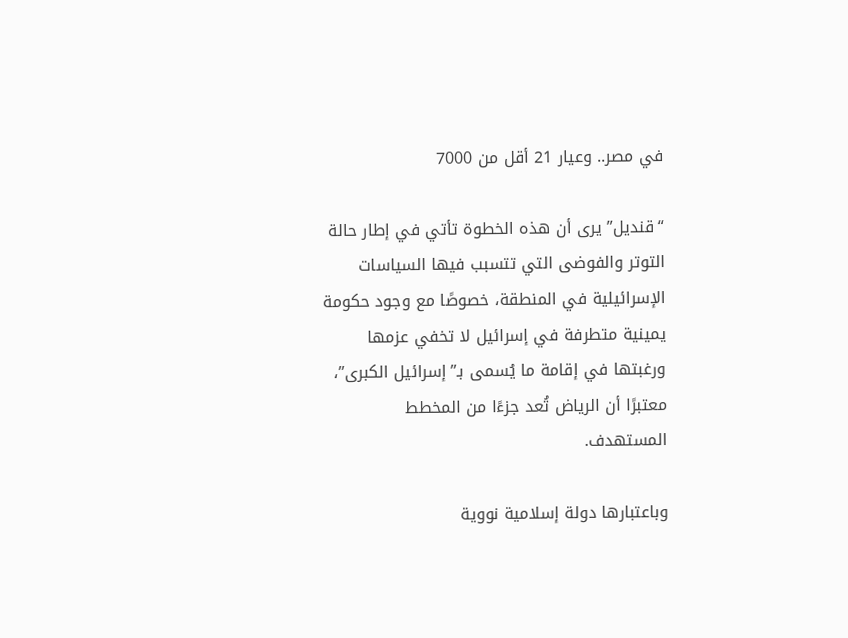في مصر.. وعيار 21 أقل من 7000

“قنديل” يرى أن هذه الخطوة تأتي في إطار حالة التوتر والفوضى التي تتسبب فيها السياسات الإسرائيلية في المنطقة، خصوصًا مع وجود حكومة يمينية متطرفة في إسرائيل لا تخفي عزمها ورغبتها في إقامة ما يُسمى بـ”إسرائيل الكبرى”، معتبرًا أن الرياض تُعد جزءًا من المخطط المستهدف.

وباعتبارها دولة إسلامية نووية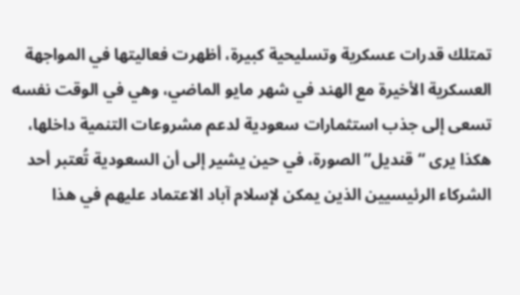تمتلك قدرات عسكرية وتسليحية كبيرة، أظهرت فعاليتها في المواجهة العسكرية الأخيرة مع الهند في شهر مايو الماضي، وهي في الوقت نفسه تسعى إلى جذب استثمارات سعودية لدعم مشروعات التنمية داخلها، هكذا يرى “قنديل” الصورة، في حين يشير إلى أن السعودية تُعتبر أحد الشركاء الرئيسيين الذين يمكن لإسلام آباد الاعتماد عليهم في هذا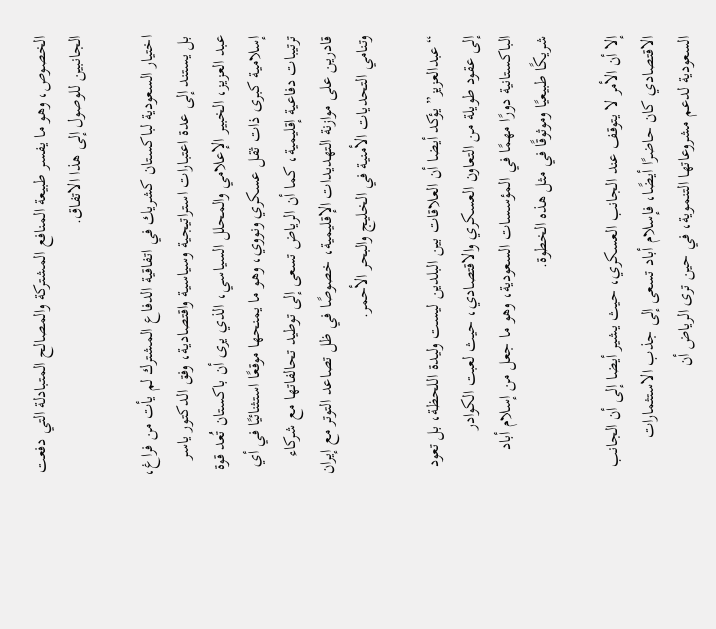الخصوص، وهو ما يفسر طبيعة المنافع المشتركة والمصالح المتبادلة التي دفعت الجانبين للوصول إلى هذا الاتفاق.

اختيار السعودية لباكستان كشريك في اتفاقية الدفاع المشترك لم يأت من فراغ، بل يستند إلى عدة اعتبارات استراتيجية وسياسية واقتصادية، وفق الدكتور ياسر عبد العزيز، الخبير الإعلامي والمحلل السياسي، الذي يرى أن باكستان تُعد قوة إسلامية كبرى ذات ثقل عسكري ونووي، وهو ما يمنحها موقعًا استثنائيًا في أي ترتيبات دفاعية إقليمية، كما أن الرياض تسعى إلى توطيد تحالفاتها مع شركاء قادرين على موازنة التهديدات الإقليمية، خصوصًا في ظل تصاعد التوتر مع إيران وتنامي التحديات الأمنية في الخليج والبحر الأحمر.

“عبدالعزيز” يؤكد أيضا أن العلاقات بين البلدين ليست وليدة اللحظة، بل تعود إلى عقود طويلة من التعاون العسكري والاقتصادي، حيث لعبت الكوادر الباكستانية دورًا مهمًا في المؤسسات السعودية، وهو ما جعل من إسلام أباد شريكًا طبيعيًا وموثوقًا في مثل هذه الخطوة.

إلا أن الأمر لا يتوقف عند الجانب العسكري، حيث يشير أيضا إلى أن الجانب الاقتصادي كان حاضرًا أيضًا، فإسلام أباد تسعى إلى جذب الاستثمارات السعودية لدعم مشروعاتها التنموية، في حين ترى الرياض أن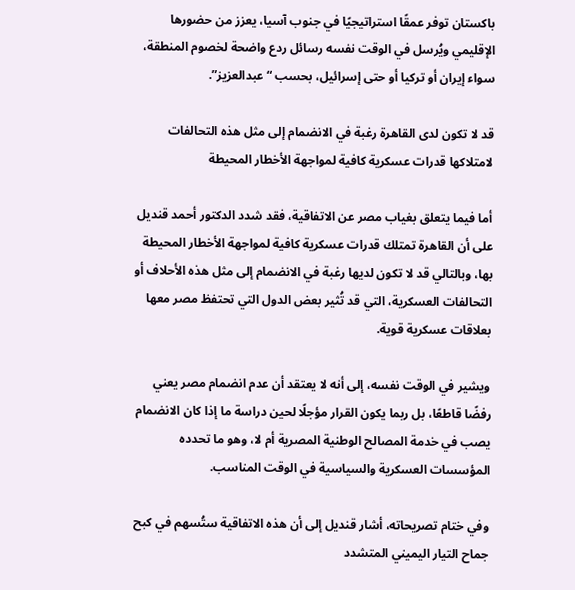باكستان توفر عمقًا استراتيجيًا في جنوب آسيا، يعزز من حضورها الإقليمي ويُرسل في الوقت نفسه رسائل ردع واضحة لخصوم المنطقة، سواء إيران أو تركيا أو حتى إسرائيل، بحسب “عبدالعزيز”.

قد لا تكون لدى القاهرة رغبة في الانضمام إلى مثل هذه التحالفات لامتلاكها قدرات عسكرية كافية لمواجهة الأخطار المحيطة

أما فيما يتعلق بغياب مصر عن الاتفاقية، فقد شدد الدكتور أحمد قنديل على أن القاهرة تمتلك قدرات عسكرية كافية لمواجهة الأخطار المحيطة بها، وبالتالي قد لا تكون لديها رغبة في الانضمام إلى مثل هذه الأحلاف أو التحالفات العسكرية، التي قد تُثير بعض الدول التي تحتفظ مصر معها بعلاقات عسكرية قوية.

ويشير في الوقت نفسه، إلى أنه لا يعتقد أن عدم انضمام مصر يعني رفضًا قاطعًا، بل ربما يكون القرار مؤجلًا لحين دراسة ما إذا كان الانضمام يصب في خدمة المصالح الوطنية المصرية أم لا، وهو ما تحدده المؤسسات العسكرية والسياسية في الوقت المناسب.

وفي ختام تصريحاته، أشار قنديل إلى أن هذه الاتفاقية ستُسهم في كبح جماح التيار اليميني المتشدد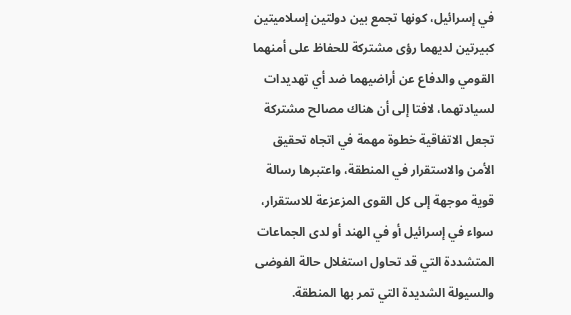في إسرائيل، كونها تجمع بين دولتين إسلاميتين كبيرتين لديهما رؤى مشتركة للحفاظ على أمنهما القومي والدفاع عن أراضيهما ضد أي تهديدات لسيادتهما، لافتا إلى أن هناك مصالح مشتركة تجعل الاتفاقية خطوة مهمة في اتجاه تحقيق الأمن والاستقرار في المنطقة، واعتبرها رسالة قوية موجهة إلى كل القوى المزعزعة للاستقرار، سواء في إسرائيل أو في الهند أو لدى الجماعات المتشددة التي قد تحاول استغلال حالة الفوضى والسيولة الشديدة التي تمر بها المنطقة.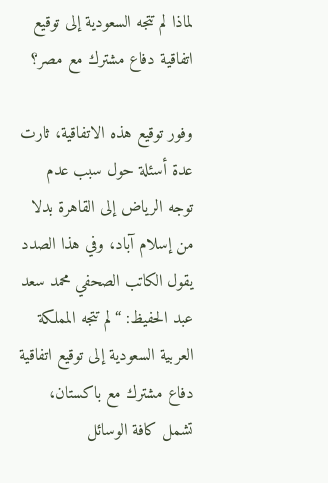لماذا لم تتجه السعودية إلى توقيع اتفاقية دفاع مشترك مع مصر؟

وفور توقيع هذه الاتفاقية، ثارت عدة أسئلة حول سبب عدم توجه الرياض إلى القاهرة بدلا من إسلام آباد، وفي هذا الصدد يقول الكاتب الصحفي محمد سعد عبد الحفيظ: “لم تتجه المملكة العربية السعودية إلى توقيع اتفاقية دفاع مشترك مع باكستان، تشمل كافة الوسائل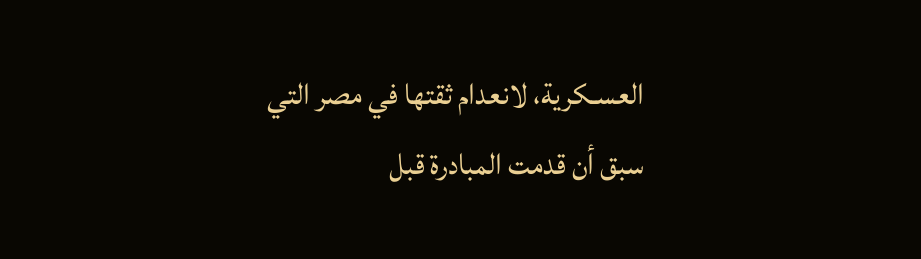العسـكرية، لانعدام ثقتها في مصر التي سبق أن قدمت المبادرة قبل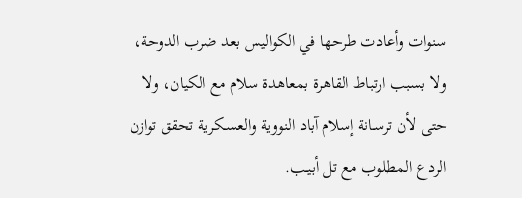سنوات وأعادت طرحها في الكواليس بعد ضرب الدوحة، ولا بسبب ارتباط القاهرة بمعاهدة سلام مع الكيان، ولا حتى لأن ترسـانة إسلام آباد النووية والعسـكرية تحقق توازن الردع المطلوب مع تل أبيـب.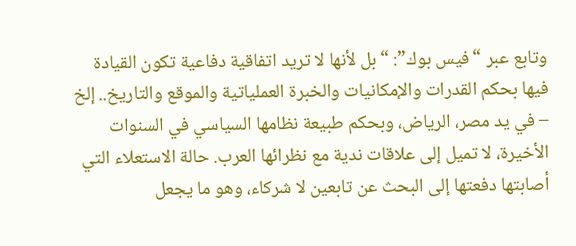وتابع عبر “فيس بوك”: “بل لأنها لا تريد اتفاقية دفاعية تكون القيادة فيها بحكم القدرات والإمكانيات والخبرة العملياتية والموقع والتاريخ.. إلخ – في يد مصر، الرياض، وبحكم طبيعة نظامها السياسي في السنوات الأخيرة، لا تميل إلى علاقات ندية مع نظرائها العرب. حالة الاستعلاء التي أصابتها دفعتها إلى البحث عن تابعين لا شركاء، وهو ما يجعل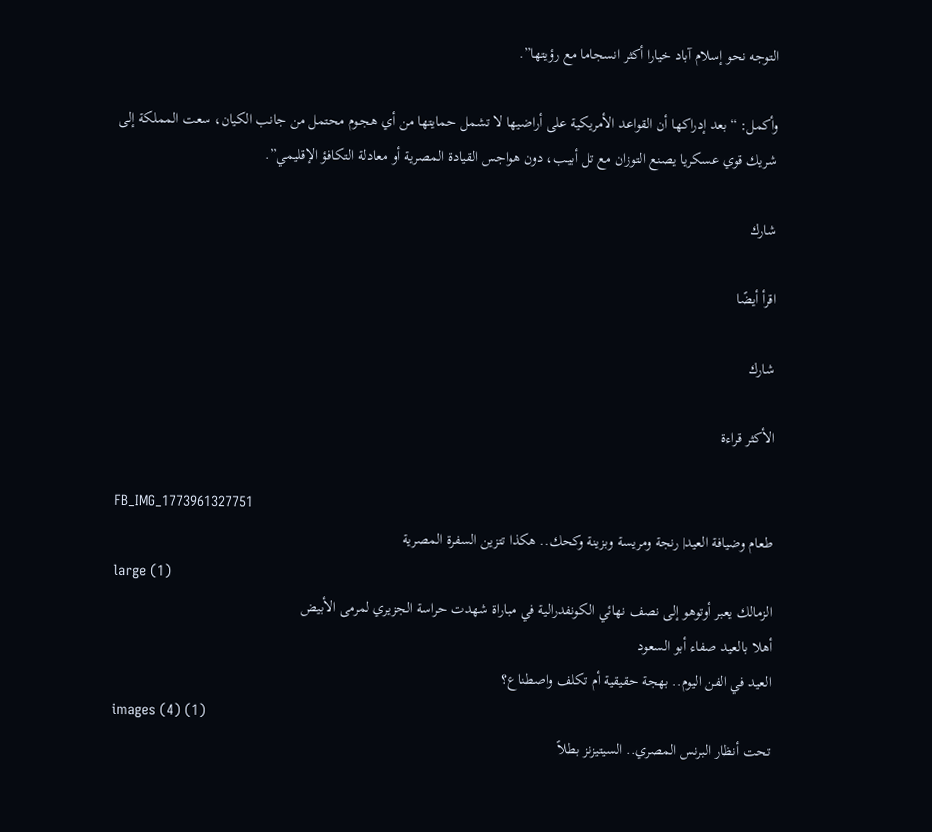التوجه نحو إسلام آباد خيارا أكثر انسجاما مع رؤيتها”.

وأكمل: “بعد إدراكها أن القواعد الأمريكية على أراضيها لا تشمل حمايتها من أي هجـوم محتمل من جانب الكيان، سعت المملكة إلى شريك قوي عسكريا يصنع التوزان مع تل أبيـب، دون هواجس القيادة المصرية أو معادلة التكافؤ الإقليمي”.

شارك

اقرأ أيضًا

شارك

الأكثر قراءة

FB_IMG_1773961327751
طعام وضيافة العيد| رنجة ومريسة وبزينة وكحك.. هكذا تتزين السفرة المصرية
large (1)
الزمالك يعبر أوتوهو إلى نصف نهائي الكونفدرالية في مباراة شهدت حراسة الجزيري لمرمى الأبيض
أهلا بالعيد صفاء أبو السعود
العيد في الفن اليوم.. بهجة حقيقية أم تكلف واصطناع؟
images (4) (1)
تحت أنظار البرنس المصري.. السيتيزنز بطلاً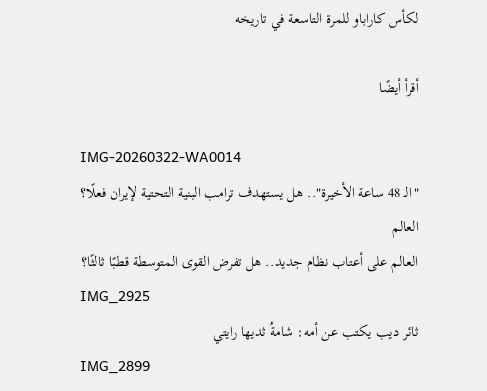لكأس كاراباو للمرة التاسعة في تاريخه

أقرأ أيضًا

IMG-20260322-WA0014
"الـ 48 ساعة الأخيرة".. هل يستهدف ترامب البنية التحتية لإيران فعلًا؟
العالم
العالم على أعتاب نظام جديد.. هل تفرض القوى المتوسطة قطبًا ثالثًا؟
IMG_2925
ثائر ديب يكتب عن أمه: شامةُ ثديها رايتي
IMG_2899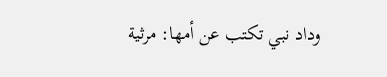وداد نبي تكتب عن أمها: مرثية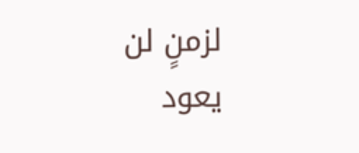لزمنٍ لن يعود